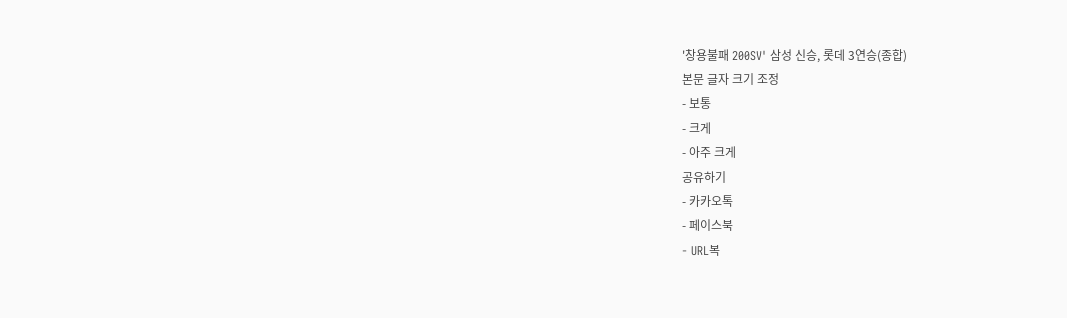'창용불패 200SV' 삼성 신승, 롯데 3연승(종합)
본문 글자 크기 조정
- 보통
- 크게
- 아주 크게
공유하기
- 카카오톡
- 페이스북
- URL복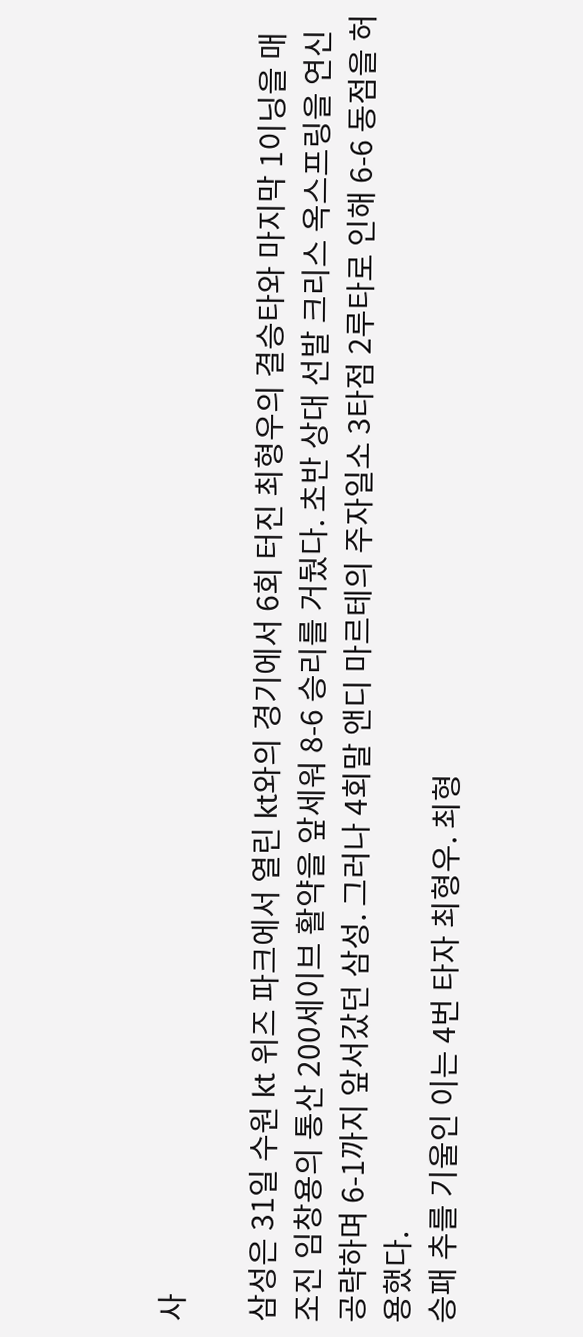사

삼성은 31일 수원 kt 위즈 파크에서 열린 kt와의 경기에서 6회 터진 최형우의 결승타와 마지막 1이닝을 매조진 임창용의 통산 200세이브 활약을 앞세워 8-6 승리를 거뒀다. 초반 상대 선발 크리스 옥스프링을 연신 공략하며 6-1까지 앞서갔던 삼성. 그러나 4회말 앤디 마르테의 주자일소 3타점 2루타로 인해 6-6 동점을 허용했다.
승패 추를 기울인 이는 4번 타자 최형우. 최형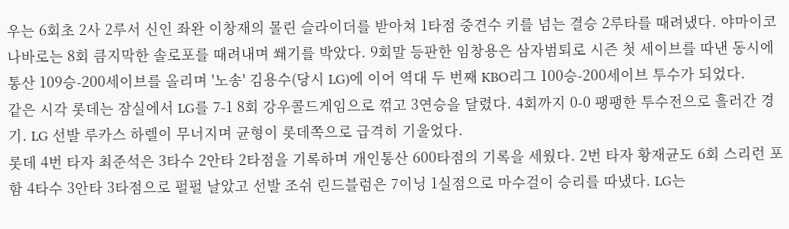우는 6회초 2사 2루서 신인 좌완 이창재의 몰린 슬라이더를 받아쳐 1타점 중견수 키를 넘는 결승 2루타를 때려냈다. 야마이코 나바로는 8회 큼지막한 솔로포를 때려내며 쐐기를 박았다. 9회말 등판한 임창용은 삼자범퇴로 시즌 첫 세이브를 따낸 동시에 통산 109승-200세이브를 올리며 '노송' 김용수(당시 LG)에 이어 역대 두 번째 KBO리그 100승-200세이브 투수가 되었다.
같은 시각 롯데는 잠실에서 LG를 7-1 8회 강우콜드게임으로 꺾고 3연승을 달렸다. 4회까지 0-0 팽팽한 투수전으로 흘러간 경기. LG 선발 루카스 하렐이 무너지며 균형이 롯데쪽으로 급격히 기울었다.
롯데 4번 타자 최준석은 3타수 2안타 2타점을 기록하며 개인통산 600타점의 기록을 세웠다. 2번 타자 황재균도 6회 스리런 포함 4타수 3안타 3타점으로 펄펄 날았고 선발 조쉬 린드블럼은 7이닝 1실점으로 마수걸이 승리를 따냈다. LG는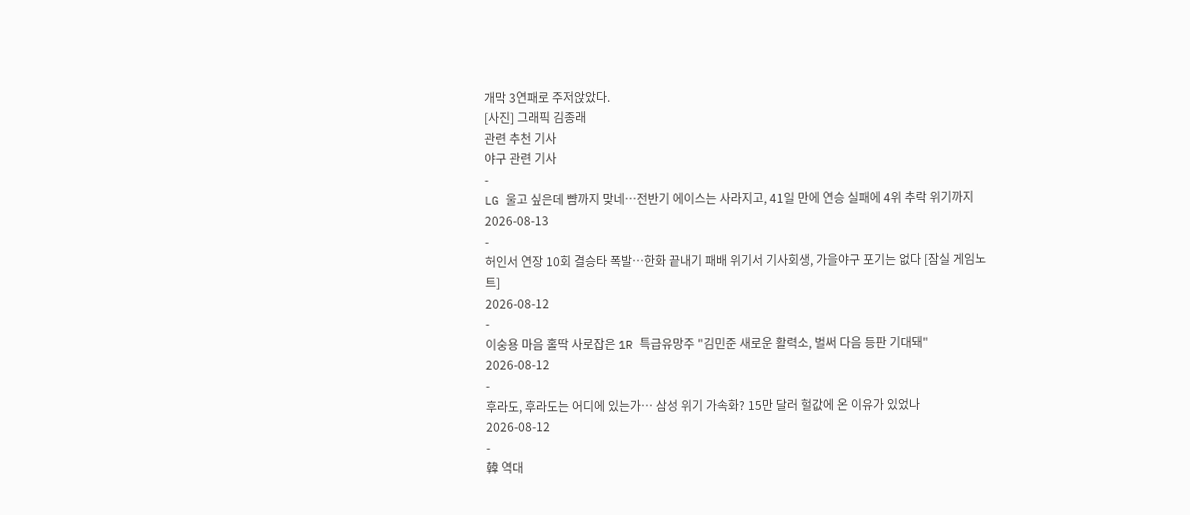개막 3연패로 주저앉았다.
[사진] 그래픽 김종래
관련 추천 기사
야구 관련 기사
-
LG 울고 싶은데 뺨까지 맞네…전반기 에이스는 사라지고, 41일 만에 연승 실패에 4위 추락 위기까지
2026-08-13
-
허인서 연장 10회 결승타 폭발…한화 끝내기 패배 위기서 기사회생, 가을야구 포기는 없다 [잠실 게임노트]
2026-08-12
-
이숭용 마음 홀딱 사로잡은 1R 특급유망주 "김민준 새로운 활력소, 벌써 다음 등판 기대돼"
2026-08-12
-
후라도, 후라도는 어디에 있는가… 삼성 위기 가속화? 15만 달러 헐값에 온 이유가 있었나
2026-08-12
-
韓 역대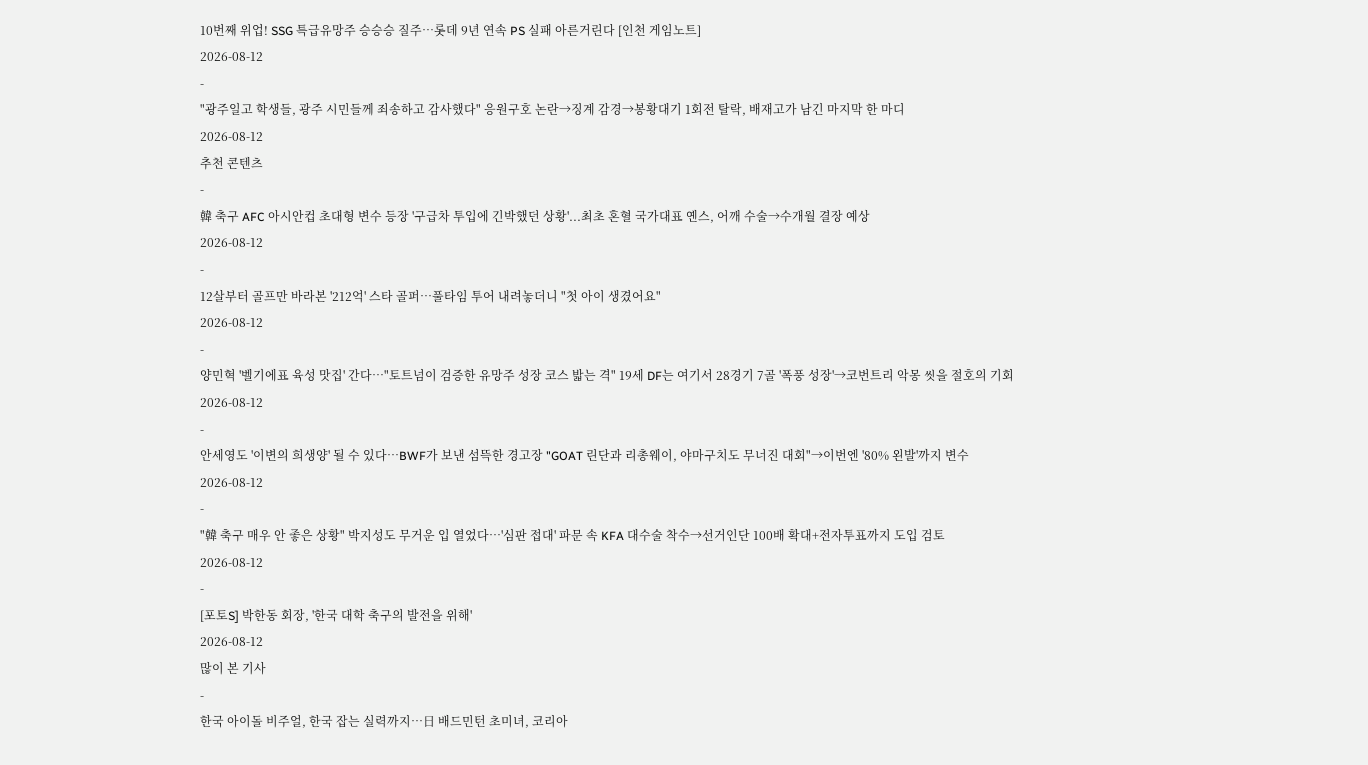10번째 위업! SSG 특급유망주 승승승 질주…롯데 9년 연속 PS 실패 아른거린다 [인천 게임노트]
2026-08-12
-
"광주일고 학생들, 광주 시민들께 죄송하고 감사했다" 응원구호 논란→징계 감경→봉황대기 1회전 탈락, 배재고가 남긴 마지막 한 마디
2026-08-12
추천 콘텐츠
-
韓 축구 AFC 아시안컵 초대형 변수 등장 '구급차 투입에 긴박했던 상황'...최초 혼혈 국가대표 옌스, 어깨 수술→수개월 결장 예상
2026-08-12
-
12살부터 골프만 바라본 '212억' 스타 골퍼…풀타임 투어 내려놓더니 "첫 아이 생겼어요"
2026-08-12
-
양민혁 '벨기에표 육성 맛집' 간다…"토트넘이 검증한 유망주 성장 코스 밟는 격" 19세 DF는 여기서 28경기 7골 '폭풍 성장'→코번트리 악몽 씻을 절호의 기회
2026-08-12
-
안세영도 '이변의 희생양' 될 수 있다…BWF가 보낸 섬뜩한 경고장 "GOAT 린단과 리총웨이, 야마구치도 무너진 대회"→이번엔 '80% 왼발'까지 변수
2026-08-12
-
"韓 축구 매우 안 좋은 상황" 박지성도 무거운 입 열었다…'심판 접대' 파문 속 KFA 대수술 착수→선거인단 100배 확대+전자투표까지 도입 검토
2026-08-12
-
[포토S] 박한동 회장, '한국 대학 축구의 발전을 위해'
2026-08-12
많이 본 기사
-
한국 아이돌 비주얼, 한국 잡는 실력까지…日 배드민턴 초미녀, 코리아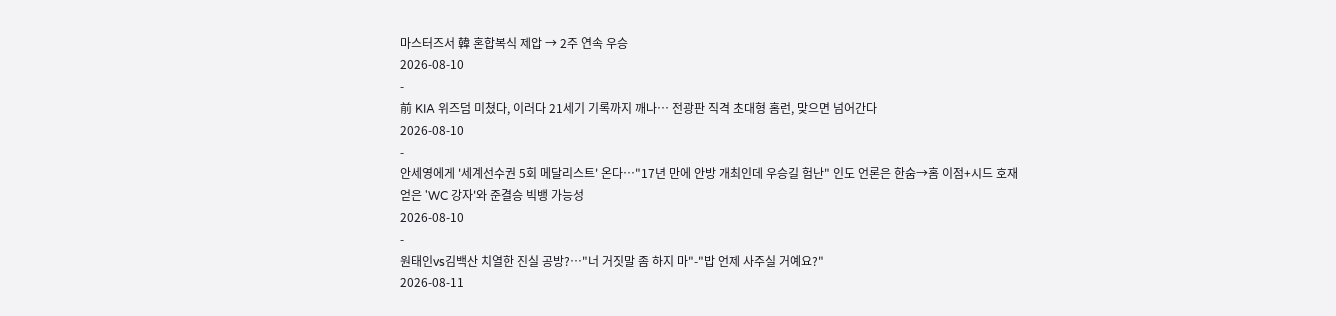마스터즈서 韓 혼합복식 제압 → 2주 연속 우승
2026-08-10
-
前 KIA 위즈덤 미쳤다, 이러다 21세기 기록까지 깨나… 전광판 직격 초대형 홈런, 맞으면 넘어간다
2026-08-10
-
안세영에게 '세계선수권 5회 메달리스트' 온다…"17년 만에 안방 개최인데 우승길 험난" 인도 언론은 한숨→홈 이점+시드 호재 얻은 'WC 강자'와 준결승 빅뱅 가능성
2026-08-10
-
원태인vs김백산 치열한 진실 공방?…"너 거짓말 좀 하지 마"-"밥 언제 사주실 거예요?"
2026-08-11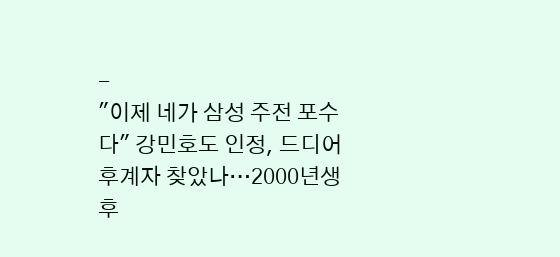-
"이제 네가 삼성 주전 포수다" 강민호도 인정, 드디어 후계자 찾았나…2000년생 후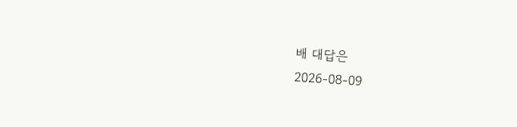배 대답은
2026-08-09